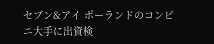セブン&アイ ポーランドのコンビニ大手に出資検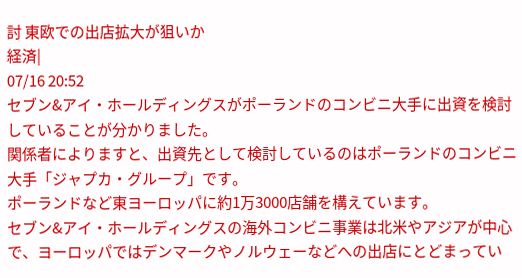討 東欧での出店拡大が狙いか
経済|
07/16 20:52
セブン&アイ・ホールディングスがポーランドのコンビニ大手に出資を検討していることが分かりました。
関係者によりますと、出資先として検討しているのはポーランドのコンビニ大手「ジャプカ・グループ」です。
ポーランドなど東ヨーロッパに約1万3000店舗を構えています。
セブン&アイ・ホールディングスの海外コンビニ事業は北米やアジアが中心で、ヨーロッパではデンマークやノルウェーなどへの出店にとどまってい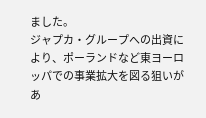ました。
ジャプカ・グループへの出資により、ポーランドなど東ヨーロッパでの事業拡大を図る狙いがあ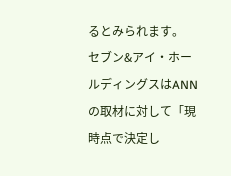るとみられます。
セブン&アイ・ホールディングスはANNの取材に対して「現時点で決定し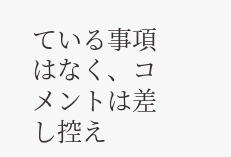ている事項はなく、コメントは差し控え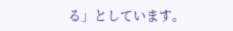る」としています。